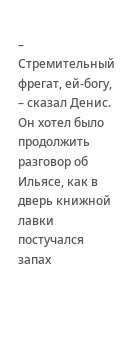– Стремительный фрегат, ей-богу, – сказал Денис. Он хотел было продолжить разговор об Ильясе, как в дверь книжной лавки постучался запах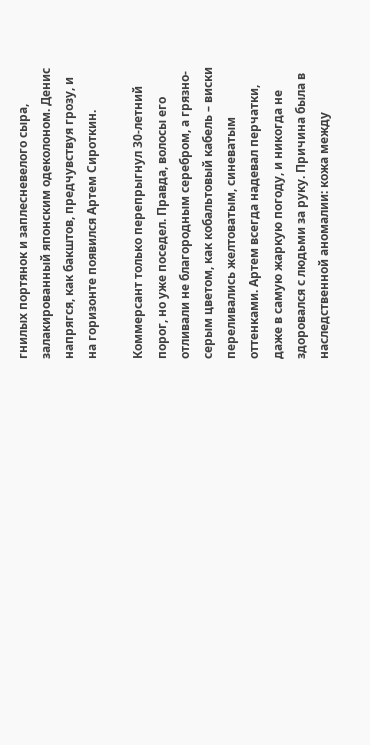гнилых портянок и заплесневелого сыра, залакированный японским одеколоном. Денис напрягся, как бакштов, предчувствуя грозу, и на горизонте появился Артем Сироткин.

Коммерсант только перепрыгнул 30-летний порог, но уже поседел. Правда, волосы его отливали не благородным серебром, а грязно-серым цветом, как кобальтовый кабель – виски переливались желтоватым, синеватым оттенками. Артем всегда надевал перчатки, даже в самую жаркую погоду, и никогда не здоровался с людьми за руку. Причина была в наследственной аномалии: кожа между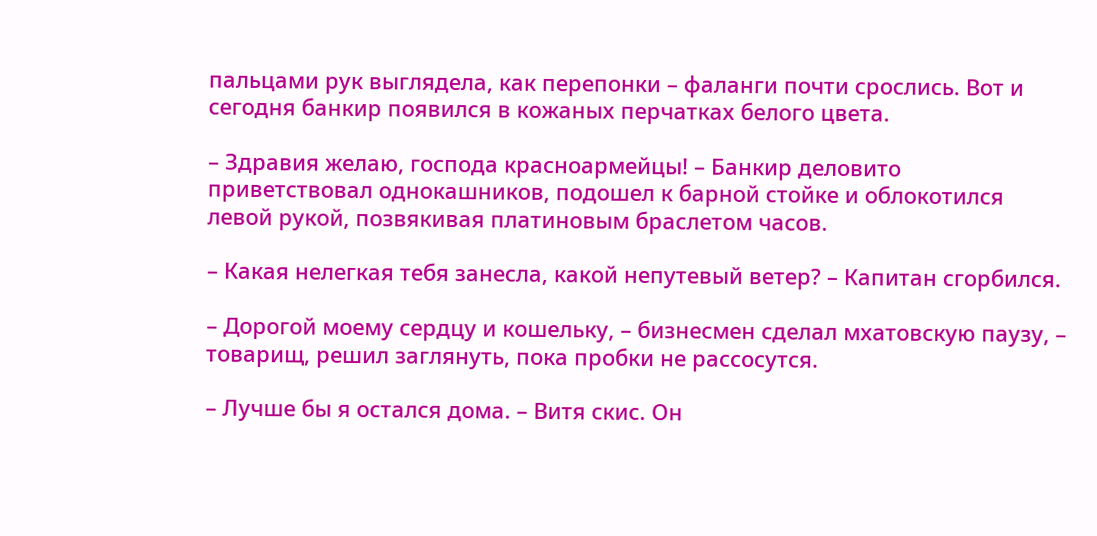пальцами рук выглядела, как перепонки – фаланги почти срослись. Вот и сегодня банкир появился в кожаных перчатках белого цвета.

– Здравия желаю, господа красноармейцы! – Банкир деловито приветствовал однокашников, подошел к барной стойке и облокотился левой рукой, позвякивая платиновым браслетом часов.

– Какая нелегкая тебя занесла, какой непутевый ветер? – Капитан сгорбился.

– Дорогой моему сердцу и кошельку, – бизнесмен сделал мхатовскую паузу, – товарищ, решил заглянуть, пока пробки не рассосутся.

– Лучше бы я остался дома. – Витя скис. Он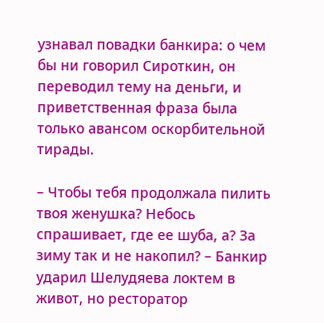узнавал повадки банкира: о чем бы ни говорил Сироткин, он переводил тему на деньги, и приветственная фраза была только авансом оскорбительной тирады.

– Чтобы тебя продолжала пилить твоя женушка? Небось спрашивает, где ее шуба, а? За зиму так и не накопил? – Банкир ударил Шелудяева локтем в живот, но ресторатор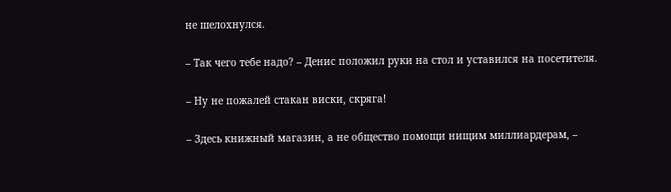не шелохнулся.

– Так чего тебе надо? – Денис положил руки на стол и уставился на посетителя.

– Ну не пожалей стакан виски, скряга!

– Здесь книжный магазин, а не общество помощи нищим миллиардерам, –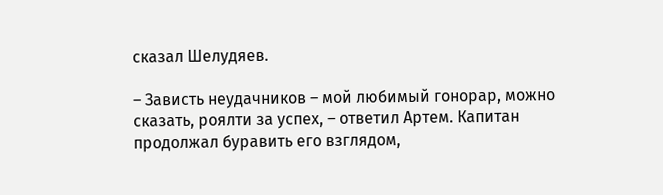сказал Шелудяев.

– Зависть неудачников – мой любимый гонорар, можно сказать, роялти за успех, – ответил Артем. Капитан продолжал буравить его взглядом,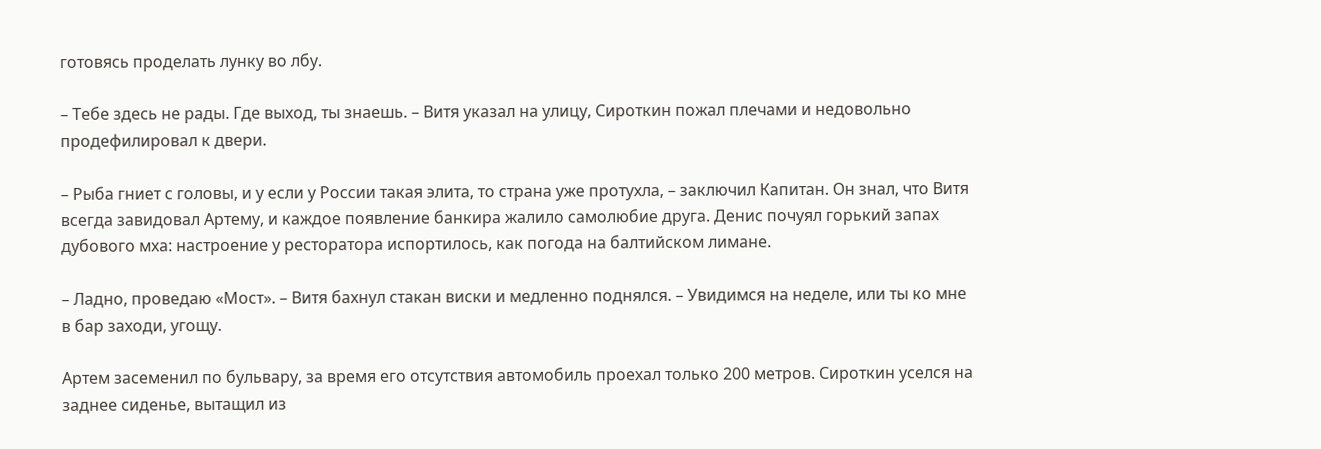готовясь проделать лунку во лбу.

– Тебе здесь не рады. Где выход, ты знаешь. – Витя указал на улицу, Сироткин пожал плечами и недовольно продефилировал к двери.

– Рыба гниет с головы, и у если у России такая элита, то страна уже протухла, – заключил Капитан. Он знал, что Витя всегда завидовал Артему, и каждое появление банкира жалило самолюбие друга. Денис почуял горький запах дубового мха: настроение у ресторатора испортилось, как погода на балтийском лимане.

– Ладно, проведаю «Мост». – Витя бахнул стакан виски и медленно поднялся. – Увидимся на неделе, или ты ко мне в бар заходи, угощу.

Артем засеменил по бульвару, за время его отсутствия автомобиль проехал только 200 метров. Сироткин уселся на заднее сиденье, вытащил из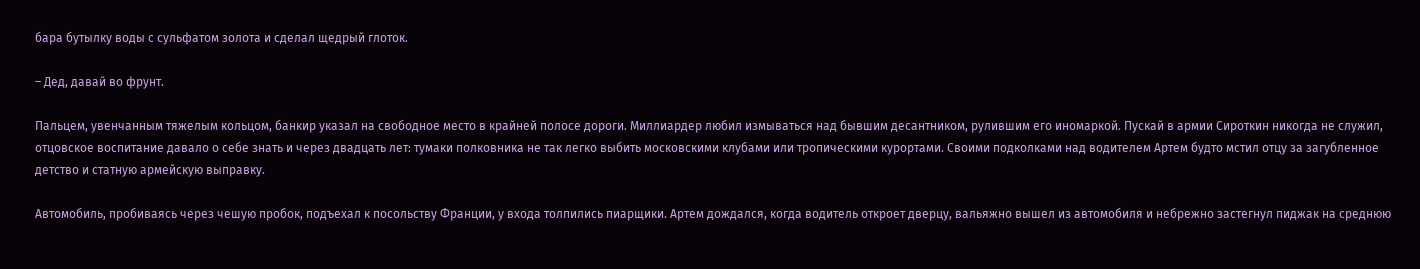бара бутылку воды с сульфатом золота и сделал щедрый глоток.

– Дед, давай во фрунт.

Пальцем, увенчанным тяжелым кольцом, банкир указал на свободное место в крайней полосе дороги. Миллиардер любил измываться над бывшим десантником, рулившим его иномаркой. Пускай в армии Сироткин никогда не служил, отцовское воспитание давало о себе знать и через двадцать лет: тумаки полковника не так легко выбить московскими клубами или тропическими курортами. Своими подколками над водителем Артем будто мстил отцу за загубленное детство и статную армейскую выправку.

Автомобиль, пробиваясь через чешую пробок, подъехал к посольству Франции, у входа толпились пиарщики. Артем дождался, когда водитель откроет дверцу, вальяжно вышел из автомобиля и небрежно застегнул пиджак на среднюю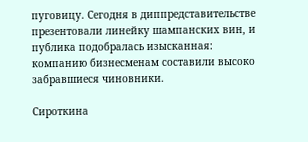пуговицу. Сегодня в диппредставительстве презентовали линейку шампанских вин, и публика подобралась изысканная: компанию бизнесменам составили высоко забравшиеся чиновники.

Сироткина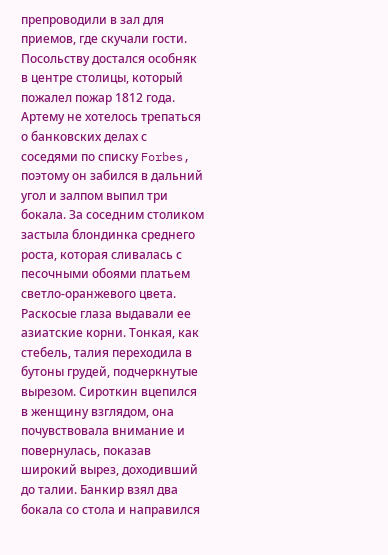препроводили в зал для приемов, где скучали гости. Посольству достался особняк в центре столицы, который пожалел пожар 1812 года. Артему не хотелось трепаться о банковских делах с соседями по списку Forbes, поэтому он забился в дальний угол и залпом выпил три бокала. За соседним столиком застыла блондинка среднего роста, которая сливалась с песочными обоями платьем светло-оранжевого цвета. Раскосые глаза выдавали ее азиатские корни. Тонкая, как стебель, талия переходила в бутоны грудей, подчеркнутые вырезом. Сироткин вцепился в женщину взглядом, она почувствовала внимание и повернулась, показав широкий вырез, доходивший до талии. Банкир взял два бокала со стола и направился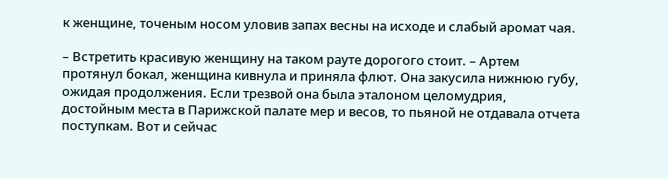к женщине, точеным носом уловив запах весны на исходе и слабый аромат чая.

– Встретить красивую женщину на таком рауте дорогого стоит. – Артем протянул бокал, женщина кивнула и приняла флют. Она закусила нижнюю губу, ожидая продолжения. Если трезвой она была эталоном целомудрия, достойным места в Парижской палате мер и весов, то пьяной не отдавала отчета поступкам. Вот и сейчас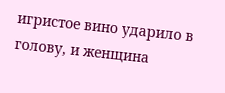игристое вино ударило в голову, и женщина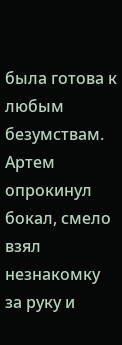была готова к любым безумствам. Артем опрокинул бокал, смело взял незнакомку за руку и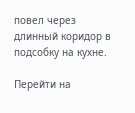повел через длинный коридор в подсобку на кухне.

Перейти на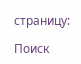страницу:

Поиск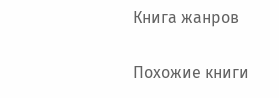Книга жанров

Похожие книги